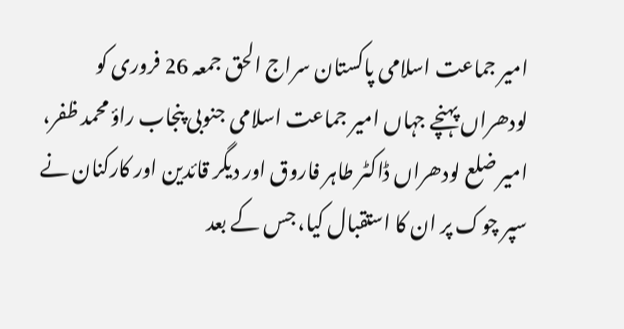امیر جماعت اسلامی پاکستان سراج الحق جمعہ 26 فروری کو لودھراں پہنچے جہاں امیر جماعت اسلامی جنوبی پنجاب راؤ محمد ظفر، امیر ضلع لودھراں ڈاکٹر طاہر فاروق اور دیگر قائدین اور کارکنان نے سپر چوک پر ان کا استقبال کیا، جس کے بعد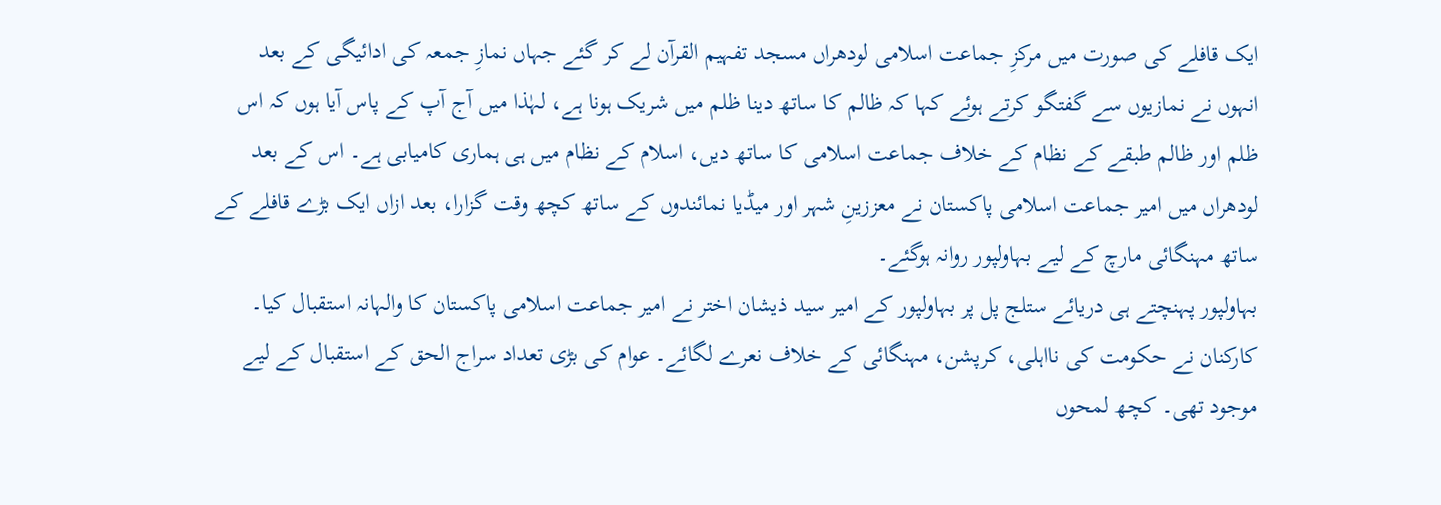ایک قافلے کی صورت میں مرکزِ جماعت اسلامی لودھراں مسجد تفہیم القرآن لے کر گئے جہاں نمازِ جمعہ کی ادائیگی کے بعد انہوں نے نمازیوں سے گفتگو کرتے ہوئے کہا کہ ظالم کا ساتھ دینا ظلم میں شریک ہونا ہے، لہٰذا میں آج آپ کے پاس آیا ہوں کہ اس ظلم اور ظالم طبقے کے نظام کے خلاف جماعت اسلامی کا ساتھ دیں، اسلام کے نظام میں ہی ہماری کامیابی ہے۔ اس کے بعد لودھراں میں امیر جماعت اسلامی پاکستان نے معززینِ شہر اور میڈیا نمائندوں کے ساتھ کچھ وقت گزارا، بعد ازاں ایک بڑے قافلے کے ساتھ مہنگائی مارچ کے لیے بہاولپور روانہ ہوگئے۔
بہاولپور پہنچتے ہی دریائے ستلج پل پر بہاولپور کے امیر سید ذیشان اختر نے امیر جماعت اسلامی پاکستان کا والہانہ استقبال کیا۔ کارکنان نے حکومت کی نااہلی، کرپشن، مہنگائی کے خلاف نعرے لگائے۔ عوام کی بڑی تعداد سراج الحق کے استقبال کے لیے موجود تھی۔ کچھ لمحوں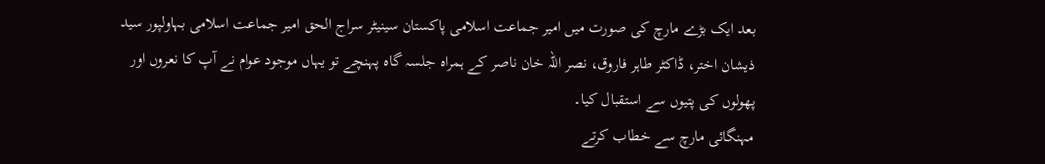بعد ایک بڑے مارچ کی صورت میں امیر جماعت اسلامی پاکستان سینیٹر سراج الحق امیر جماعت اسلامی بہاولپور سید ذیشان اختر، ڈاکٹر طاہر فاروق، نصر اللہ خان ناصر کے ہمراہ جلسہ گاہ پہنچے تو یہاں موجود عوام نے آپ کا نعروں اور پھولوں کی پتیوں سے استقبال کیا۔
مہنگائی مارچ سے خطاب کرتے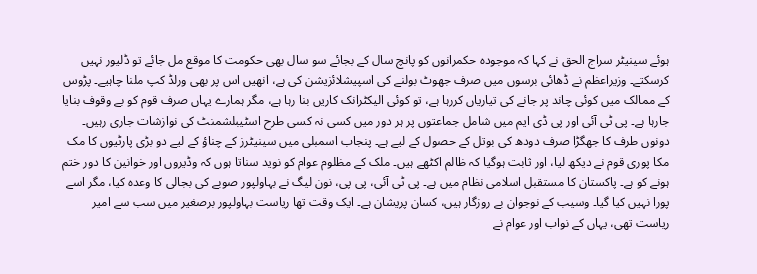ہوئے سینیٹر سراج الحق نے کہا کہ موجودہ حکمرانوں کو پانچ سال کے بجائے سو سال بھی حکومت کا موقع مل جائے تو ڈلیور نہیں کرسکتے۔ وزیراعظم نے ڈھائی برسوں میں صرف جھوٹ بولنے کی اسپیشلائزیشن کی ہے، انھیں اس پر بھی ورلڈ کپ ملنا چاہیے۔ پڑوس کے ممالک میں کوئی چاند پر جانے کی تیاریاں کررہا ہے، تو کوئی الیکٹرانک کاریں بنا رہا ہے، مگر ہمارے یہاں صرف قوم کو بے وقوف بنایا جارہا ہے۔ پی ٹی آئی اور پی ڈی ایم میں شامل جماعتوں پر ہر دور میں کسی نہ کسی طرح اسٹیبلشمنٹ کی نوازشات جاری رہیں۔ دونوں طرف کا جھگڑا صرف دودھ کی بوتل کے حصول کے لیے ہے۔ پنجاب اسمبلی میں سینیٹرز کے چناؤ کے لیے دو بڑی پارٹیوں کا مک مکا پوری قوم نے دیکھ لیا، اور ثابت ہوگیا کہ ظالم اکٹھے ہیں۔ ملک کے مظلوم عوام کو نوید سناتا ہوں کہ وڈیروں اور خوانین کا دور ختم ہونے کو ہے۔ پاکستان کا مستقبل اسلامی نظام میں ہے۔ پی ٹی آئی، پی پی، نون لیگ نے بہاولپور صوبے کی بجالی کا وعدہ کیا، مگر اسے پورا نہیں کیا گیا۔ وسیب کے نوجوان بے روزگار ہیں، کسان پریشان ہے۔ ایک وقت تھا ریاست بہاولپور برصغیر میں سب سے امیر ریاست تھی، یہاں کے نواب اور عوام نے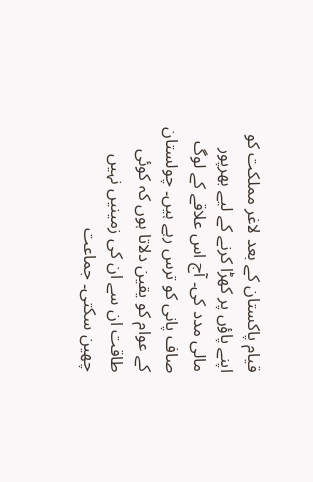قیام پاکستان کے بعد لاغر مملکت کو اپنے پاؤں پر کھڑا کرنے کے لیے بھرپور مالی مدد کی۔ آج اس علاقے کے لوگ صاف پانی کو ترس رہے ہیں۔ چولستان کے عوام کو یقین دلاتا ہوں کہ کوئی طاقت ان سے ان کی زمینیں نہیں چھین سکتی۔ جماعت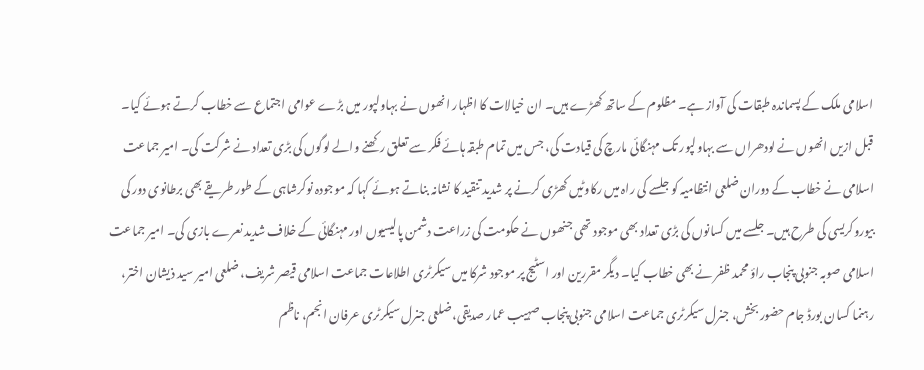اسلامی ملک کے پسماندہ طبقات کی آواز ہے۔ مظلوم کے ساتھ کھڑے ہیں۔ ان خیالات کا اظہار انھوں نے بہاولپور میں بڑے عوامی اجتماع سے خطاب کرتے ہوئے کیا۔
قبل ازیں انھوں نے لودھراں سے بہاولپور تک مہنگائی مارچ کی قیادت کی، جس میں تمام طبقہ ہائے فکر سے تعلق رکھنے والے لوگوں کی بڑی تعداد نے شرکت کی۔ امیر جماعت اسلامی نے خطاب کے دوران ضلعی انتظامیہ کو جلسے کی راہ میں رکاوٹیں کھڑی کرنے پر شدید تنقید کا نشانہ بناتے ہوئے کہا کہ موجودہ نوکرشاہی کے طور طریقے بھی برطانوی دور کی بیوروکریسی کی طرح ہیں۔ جلسے میں کسانوں کی بڑی تعداد بھی موجود تھی جنھوں نے حکومت کی زراعت دشمن پالیسیوں اور مہنگائی کے خلاف شدید نعرے بازی کی۔ امیر جماعت اسلامی صوبہ جنوبی پنجاب راؤ محمد ظفر نے بھی خطاب کیا۔ دیگر مقررین اور اسٹیج پر موجود شرکا میں سیکرٹری اطلاعات جماعت اسلامی قیصر شریف، ضلعی امیر سید ذیشان اختر، رہنما کسان بورڈ جام حضور بخش، جنرل سیکرٹری جماعت اسلامی جنوبی پنجاب صہیب عمار صدیقی، ضلعی جنرل سیکرٹری عرفان انجم، ناظم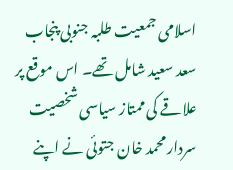اسلامی جمعیت طلبہ جنوبی پنجاب سعد سعید شامل تھے۔ اس موقع پر علاقے کی ممتاز سیاسی شخصیت سردار محمد خان جتوئی نے اپنے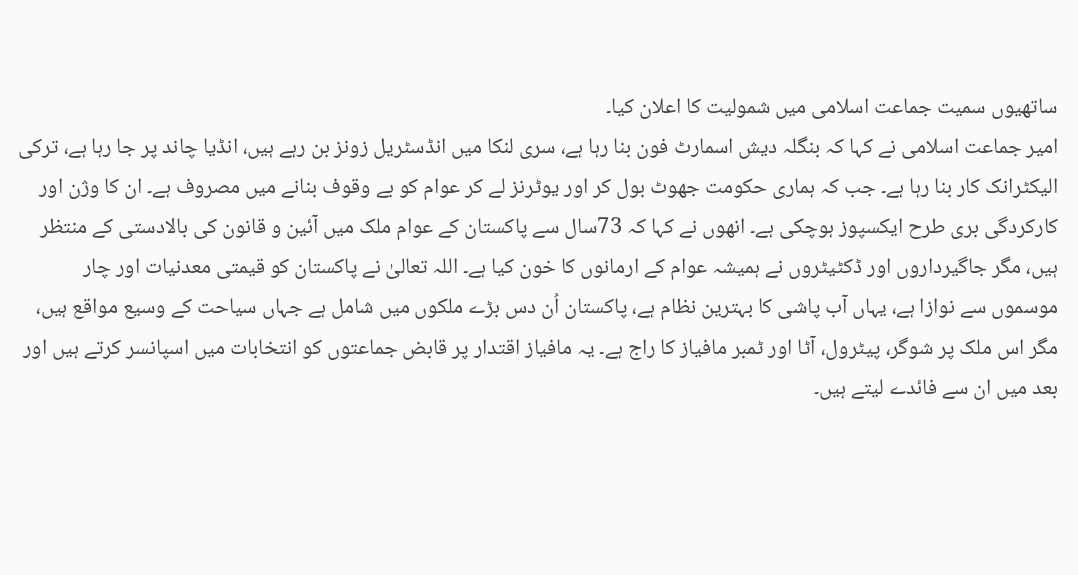ساتھیوں سمیت جماعت اسلامی میں شمولیت کا اعلان کیا۔
امیر جماعت اسلامی نے کہا کہ بنگلہ دیش اسمارٹ فون بنا رہا ہے، سری لنکا میں انڈسٹریل زونز بن رہے ہیں، انڈیا چاند پر جا رہا ہے، ترکی الیکٹرانک کار بنا رہا ہے۔ جب کہ ہماری حکومت جھوٹ بول کر اور یوٹرنز لے کر عوام کو بے وقوف بنانے میں مصروف ہے۔ ان کا وژن اور کارکردگی بری طرح ایکسپوز ہوچکی ہے۔ انھوں نے کہا کہ 73سال سے پاکستان کے عوام ملک میں آئین و قانون کی بالادستی کے منتظر ہیں، مگر جاگیرداروں اور ڈکٹیٹروں نے ہمیشہ عوام کے ارمانوں کا خون کیا ہے۔ اللہ تعالیٰ نے پاکستان کو قیمتی معدنیات اور چار موسموں سے نوازا ہے، یہاں آب پاشی کا بہترین نظام ہے، پاکستان اُن دس بڑے ملکوں میں شامل ہے جہاں سیاحت کے وسیع مواقع ہیں، مگر اس ملک پر شوگر، پیٹرول، آٹا اور ٹمبر مافیاز کا راج ہے۔ یہ مافیاز اقتدار پر قابض جماعتوں کو انتخابات میں اسپانسر کرتے ہیں اور بعد میں ان سے فائدے لیتے ہیں۔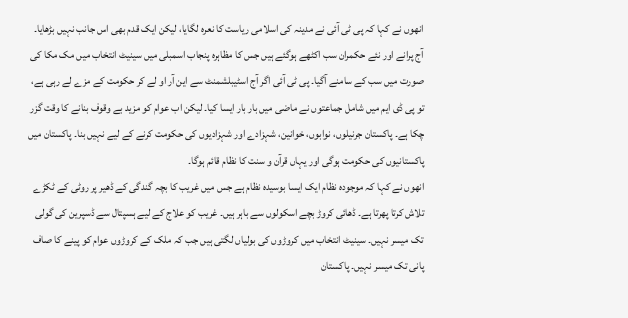انھوں نے کہا کہ پی ٹی آئی نے مدینہ کی اسلامی ریاست کا نعرہ لگایا، لیکن ایک قدم بھی اس جانب نہیں بڑھایا۔ آج پرانے اور نئے حکمران سب اکٹھے ہوگئے ہیں جس کا مظاہرہ پنجاب اسمبلی میں سینیٹ انتخاب میں مک مکا کی صورت میں سب کے سامنے آگیا۔ پی ٹی آئی اگر آج اسٹیبلشمنٹ سے این آر او لے کر حکومت کے مزے لے رہی ہے، تو پی ڈی ایم میں شامل جماعتوں نے ماضی میں بار بار ایسا کیا۔ لیکن اب عوام کو مزید بے وقوف بنانے کا وقت گزر چکا ہے۔ پاکستان جرنیلوں، نوابوں، خوانین، شہزادے اور شہزادیوں کی حکومت کرنے کے لیے نہیں بنا۔ پاکستان میں پاکستانیوں کی حکومت ہوگی اور یہاں قرآن و سنت کا نظام قائم ہوگا۔
انھوں نے کہا کہ موجودہ نظام ایک ایسا بوسیدہ نظام ہے جس میں غریب کا بچہ گندگی کے ڈھیر پر روٹی کے ٹکڑے تلاش کرتا پھرتا ہے۔ ڈھائی کروڑ بچے اسکولوں سے باہر ہیں۔ غریب کو علاج کے لیے ہسپتال سے ڈسپرین کی گولی تک میسر نہیں۔ سینیٹ انتخاب میں کروڑوں کی بولیاں لگتی ہیں جب کہ ملک کے کروڑوں عوام کو پینے کا صاف پانی تک میسر نہیں۔ پاکستان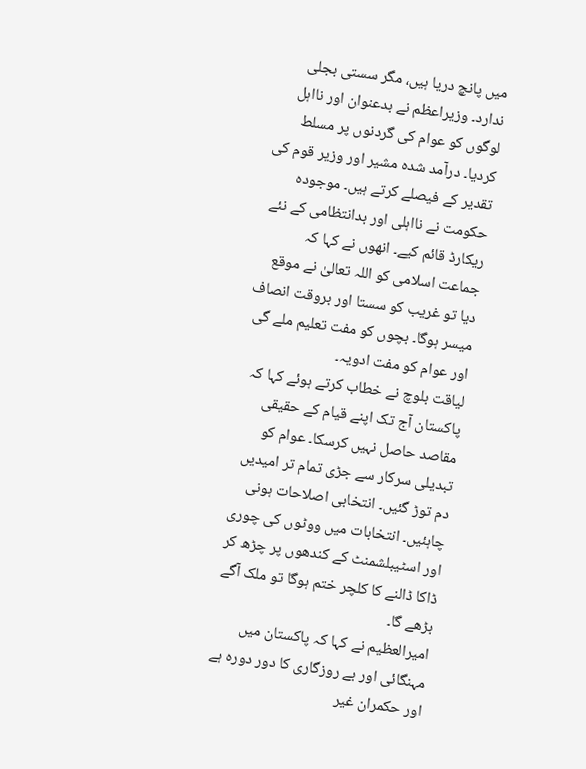میں پانچ دریا ہیں، مگر سستی بجلی ندارد۔ وزیراعظم نے بدعنوان اور نااہل لوگوں کو عوام کی گردنوں پر مسلط کردیا۔ درآمد شدہ مشیر اور وزیر قوم کی تقدیر کے فیصلے کرتے ہیں۔ موجودہ حکومت نے نااہلی اور بدانتظامی کے نئے ریکارڈ قائم کیے۔ انھوں نے کہا کہ جماعت اسلامی کو اللہ تعالیٰ نے موقع دیا تو غریب کو سستا اور بروقت انصاف میسر ہوگا۔ بچوں کو مفت تعلیم ملے گی اور عوام کو مفت ادویہ۔
لیاقت بلوچ نے خطاب کرتے ہوئے کہا کہ پاکستان آج تک اپنے قیام کے حقیقی مقاصد حاصل نہیں کرسکا۔ عوام کو تبدیلی سرکار سے جڑی تمام تر امیدیں دم توڑ گئیں۔ انتخابی اصلاحات ہونی چاہئیں۔ انتخابات میں ووٹوں کی چوری اور اسٹیبلشمنٹ کے کندھوں پر چڑھ کر ڈاکا ڈالنے کا کلچر ختم ہوگا تو ملک آگے بڑھے گا۔
امیرالعظیم نے کہا کہ پاکستان میں مہنگائی اور بے روزگاری کا دور دورہ ہے اور حکمران غیر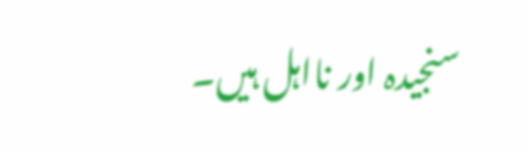سنجیدہ اور نااہل ہیں۔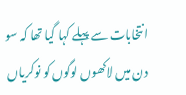انتخابات سے پہلے کہا گیا تھا کہ سو دن میں لاکھوں لوگوں کو نوکریاں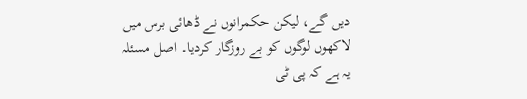دیں گے، لیکن حکمرانوں نے ڈھائی برس میں لاکھوں لوگوں کو بے روزگار کردیا۔ اصل مسئلہ یہ ہے کہ پی ٹی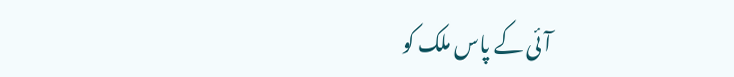آئی کے پاس ملک کو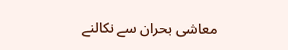معاشی بحران سے نکالنے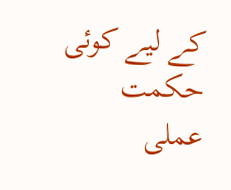کے لیے کوئی حکمت عملی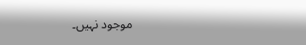موجود نہیں۔